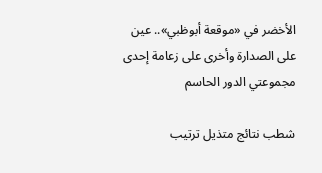الأخضر في «موقعة أبوظبي».. عين على الصدارة وأخرى على زعامة إحدى مجموعتي الدور الحاسم

شطب نتائج متذيل ترتيب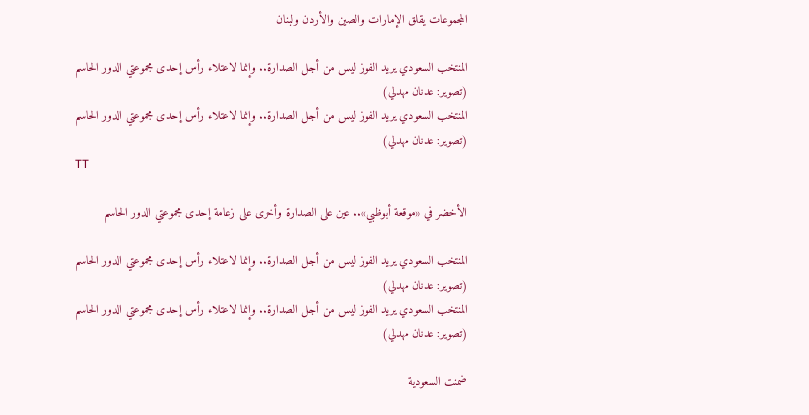المجموعات يقلق الإمارات والصين والأردن ولبنان

المنتخب السعودي يريد الفوز ليس من أجل الصدارة.. وإنما لاعتلاء رأس إحدى مجموعتي الدور الحاسم (تصوير: عدنان مهدلي)
المنتخب السعودي يريد الفوز ليس من أجل الصدارة.. وإنما لاعتلاء رأس إحدى مجموعتي الدور الحاسم (تصوير: عدنان مهدلي)
TT

الأخضر في «موقعة أبوظبي».. عين على الصدارة وأخرى على زعامة إحدى مجموعتي الدور الحاسم

المنتخب السعودي يريد الفوز ليس من أجل الصدارة.. وإنما لاعتلاء رأس إحدى مجموعتي الدور الحاسم (تصوير: عدنان مهدلي)
المنتخب السعودي يريد الفوز ليس من أجل الصدارة.. وإنما لاعتلاء رأس إحدى مجموعتي الدور الحاسم (تصوير: عدنان مهدلي)

ضمنت السعودية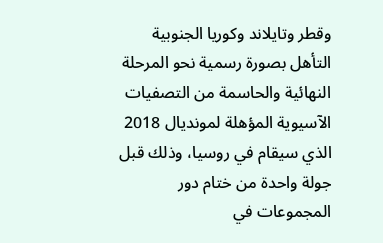وقطر وتايلاند وكوريا الجنوبية التأهل بصورة رسمية نحو المرحلة النهائية والحاسمة من التصفيات الآسيوية المؤهلة لمونديال 2018 الذي سيقام في روسيا، وذلك قبل جولة واحدة من ختام دور المجموعات في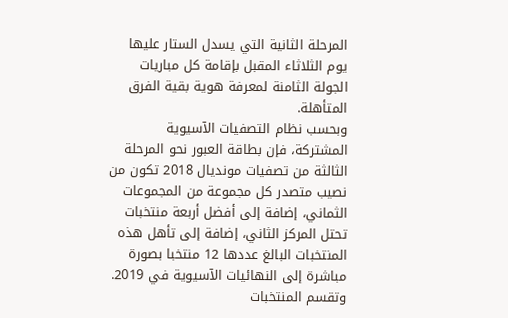المرحلة الثانية التي يسدل الستار عليها يوم الثلاثاء المقبل بإقامة كل مباريات الجولة الثامنة لمعرفة هوية بقية الفرق المتأهلة.
وبحسب نظام التصفيات الآسيوية المشتركة، فإن بطاقة العبور نحو المرحلة الثالثة من تصفيات مونديال 2018 تكون من نصيب متصدر كل مجموعة من المجموعات الثماني، إضافة إلى أفضل أربعة منتخبات تحتل المركز الثاني، إضافة إلى تأهل هذه المنتخبات البالغ عددها 12 منتخبا بصورة مباشرة إلى النهائيات الآسيوية في 2019.
وتقسم المنتخبات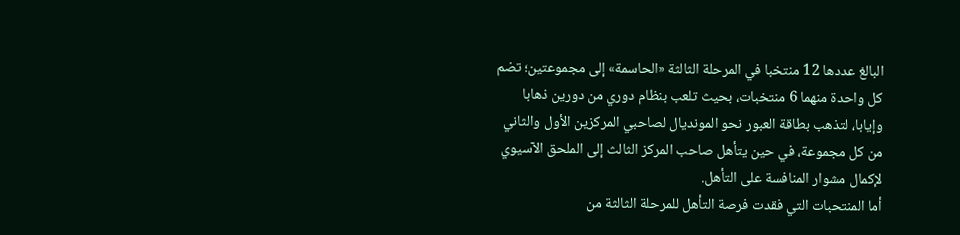البالغ عددها 12 منتخبا في المرحلة الثالثة «الحاسمة» إلى مجموعتين؛ تضم كل واحدة منهما 6 منتخبات، بحيث تلعب بنظام دوري من دورين ذهابا وإيابا، لتذهب بطاقة العبور نحو المونديال لصاحبي المركزين الأول والثاني من كل مجموعة، في حين يتأهل صاحب المركز الثالث إلى الملحق الآسيوي لإكمال مشوار المنافسة على التأهل.
أما المنتحبات التي فقدت فرصة التأهل للمرحلة الثالثة من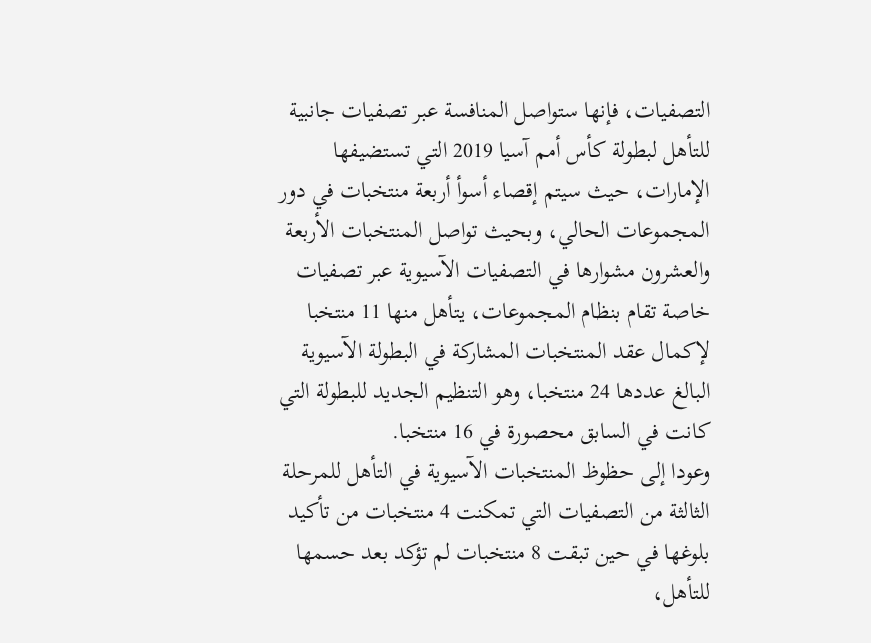التصفيات، فإنها ستواصل المنافسة عبر تصفيات جانبية للتأهل لبطولة كأس أمم آسيا 2019 التي تستضيفها الإمارات، حيث سيتم إقصاء أسوأ أربعة منتخبات في دور المجموعات الحالي، وبحيث تواصل المنتخبات الأربعة والعشرون مشوارها في التصفيات الآسيوية عبر تصفيات خاصة تقام بنظام المجموعات، يتأهل منها 11 منتخبا لإكمال عقد المنتخبات المشاركة في البطولة الآسيوية البالغ عددها 24 منتخبا، وهو التنظيم الجديد للبطولة التي كانت في السابق محصورة في 16 منتخبا.
وعودا إلى حظوظ المنتخبات الآسيوية في التأهل للمرحلة الثالثة من التصفيات التي تمكنت 4 منتخبات من تأكيد بلوغها في حين تبقت 8 منتخبات لم تؤكد بعد حسمها للتأهل،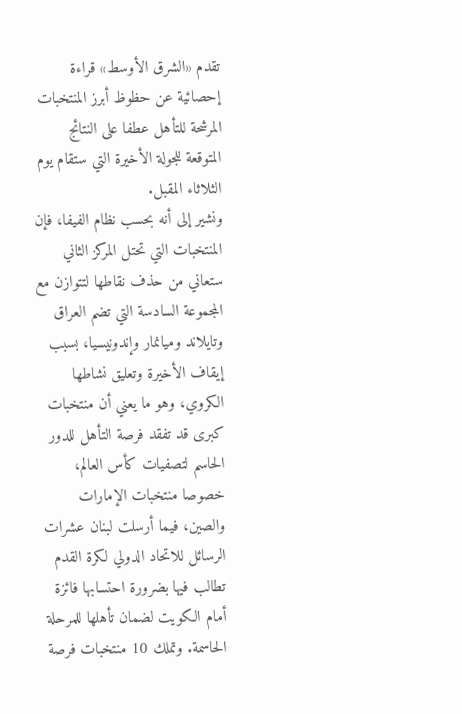تقدم «الشرق الأوسط» قراءة إحصائية عن حظوظ أبرز المنتخبات المرشحة للتأهل عطفا على النتائج المتوقعة للجولة الأخيرة التي ستقام يوم الثلاثاء المقبل.
ونشير إلى أنه بحسب نظام الفيفا، فإن المنتخبات التي تحتل المركز الثاني ستعاني من حذف نقاطها لتتوازن مع المجموعة السادسة التي تضم العراق وتايلاند وميانمار وإندونيسيا، بسبب إيقاف الأخيرة وتعليق نشاطها الكروي، وهو ما يعني أن منتخبات كبرى قد تفقد فرصة التأهل للدور الحاسم لتصفيات كأس العالم، خصوصا منتخبات الإمارات والصين، فيما أرسلت لبنان عشرات الرسائل للاتحاد الدولي لكرة القدم تطالب فيها بضرورة احتسابها فائزة أمام الكويت لضمان تأهلها للمرحلة الحاسمة. وتملك 10 منتخبات فرصة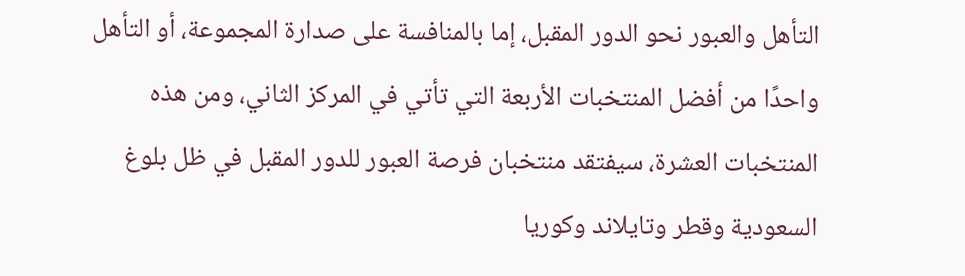التأهل والعبور نحو الدور المقبل، إما بالمنافسة على صدارة المجموعة، أو التأهل واحدًا من أفضل المنتخبات الأربعة التي تأتي في المركز الثاني، ومن هذه المنتخبات العشرة، سيفتقد منتخبان فرصة العبور للدور المقبل في ظل بلوغ السعودية وقطر وتايلاند وكوريا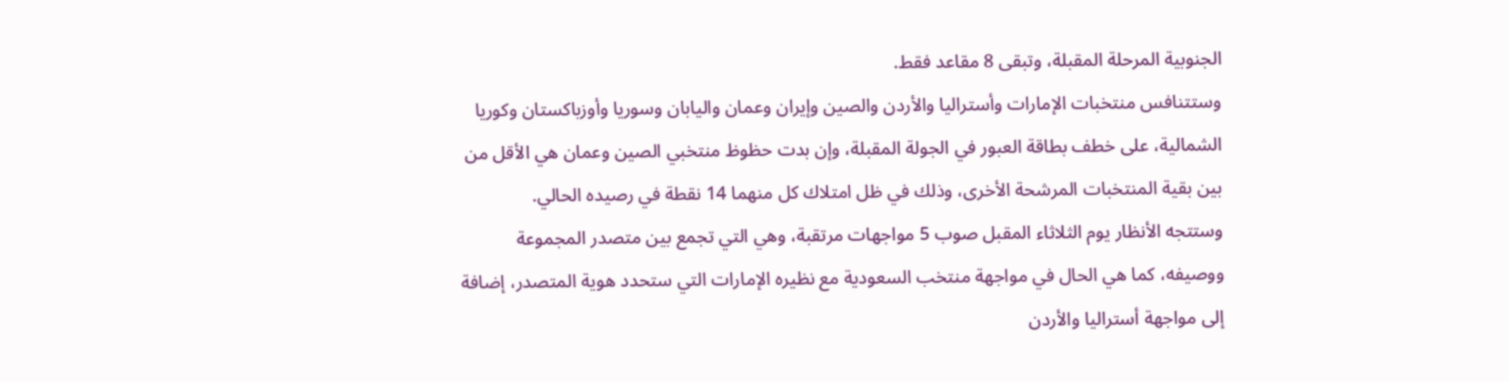الجنوبية المرحلة المقبلة، وتبقى 8 مقاعد فقط.
وستتنافس منتخبات الإمارات وأستراليا والأردن والصين وإيران وعمان واليابان وسوريا وأوزباكستان وكوريا الشمالية، على خطف بطاقة العبور في الجولة المقبلة، وإن بدت حظوظ منتخبي الصين وعمان هي الأقل من بين بقية المنتخبات المرشحة الأخرى، وذلك في ظل امتلاك كل منهما 14 نقطة في رصيده الحالي.
وستتجه الأنظار يوم الثلاثاء المقبل صوب 5 مواجهات مرتقبة، وهي التي تجمع بين متصدر المجموعة ووصيفه، كما هي الحال في مواجهة منتخب السعودية مع نظيره الإمارات التي ستحدد هوية المتصدر، إضافة إلى مواجهة أستراليا والأردن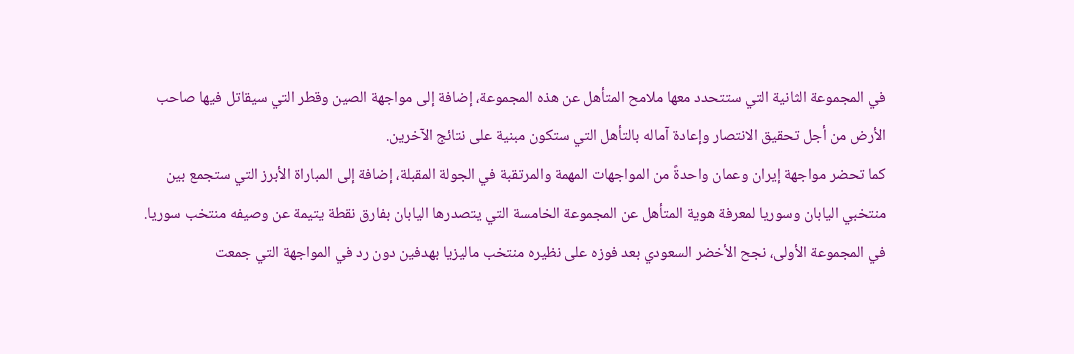في المجموعة الثانية التي ستتحدد معها ملامح المتأهل عن هذه المجموعة، إضافة إلى مواجهة الصين وقطر التي سيقاتل فيها صاحب الأرض من أجل تحقيق الانتصار وإعادة آماله بالتأهل التي ستكون مبنية على نتائج الآخرين.
كما تحضر مواجهة إيران وعمان واحدةً من المواجهات المهمة والمرتقبة في الجولة المقبلة، إضافة إلى المباراة الأبرز التي ستجمع بين منتخبي اليابان وسوريا لمعرفة هوية المتأهل عن المجموعة الخامسة التي يتصدرها اليابان بفارق نقطة يتيمة عن وصيفه منتخب سوريا.
في المجموعة الأولى، نجح الأخضر السعودي بعد فوزه على نظيره منتخب ماليزيا بهدفين دون رد في المواجهة التي جمعت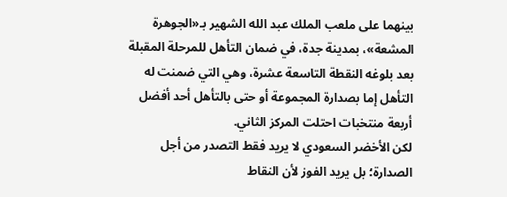بينهما على ملعب الملك عبد الله الشهير بـ«الجوهرة المشعة»، بمدينة جدة، في ضمان التأهل للمرحلة المقبلة بعد بلوغه النقطة التاسعة عشرة، وهي التي ضمنت له التأهل إما بصدارة المجموعة أو حتى بالتأهل أحد أفضل أربعة منتخبات احتلت المركز الثاني.
لكن الأخضر السعودي لا يريد فقط التصدر من أجل الصدارة؛ بل يريد الفوز لأن النقاط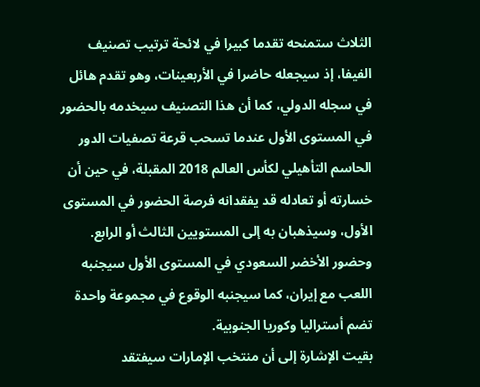الثلاث ستمنحه تقدما كبيرا في لائحة ترتيب تصنيف الفيفا، إذ سيجعله حاضرا في الأربعينات، وهو تقدم هائل في سجله الدولي، كما أن هذا التصنيف سيخدمه بالحضور في المستوى الأول عندما تسحب قرعة تصفيات الدور الحاسم التأهيلي لكأس العالم 2018 المقبلة، في حين أن خسارته أو تعادله قد يفقدانه فرصة الحضور في المستوى الأول، وسيذهبان به إلى المستويين الثالث أو الرابع.
وحضور الأخضر السعودي في المستوى الأول سيجنبه اللعب مع إيران، كما سيجنبه الوقوع في مجموعة واحدة تضم أستراليا وكوريا الجنوبية.
بقيت الإشارة إلى أن منتخب الإمارات سيفتقد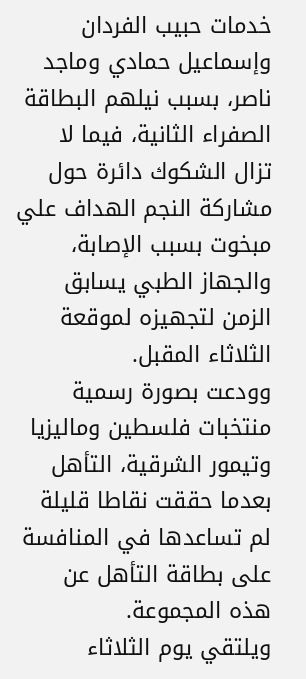خدمات حبيب الفردان وإسماعيل حمادي وماجد ناصر، بسبب نيلهم البطاقة الصفراء الثانية، فيما لا تزال الشكوك دائرة حول مشاركة النجم الهداف علي مبخوت بسبب الإصابة، والجهاز الطبي يسابق الزمن لتجهيزه لموقعة الثلاثاء المقبل.
وودعت بصورة رسمية منتخبات فلسطين وماليزيا وتيمور الشرقية، التأهل بعدما حققت نقاطا قليلة لم تساعدها في المنافسة على بطاقة التأهل عن هذه المجموعة.
ويلتقي يوم الثلاثاء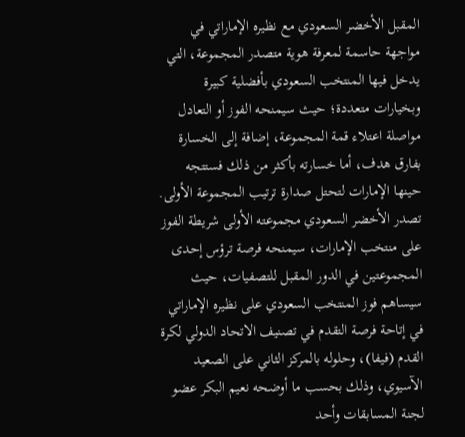المقبل الأخضر السعودي مع نظيره الإماراتي في مواجهة حاسمة لمعرفة هوية متصدر المجموعة، التي يدخل فيها المنتخب السعودي بأفضلية كبيرة وبخيارات متعددة؛ حيث سيمنحه الفوز أو التعادل مواصلة اعتلاء قمة المجموعة، إضافة إلى الخسارة بفارق هدف، أما خسارته بأكثر من ذلك فستتجه حينها الإمارات لتحتل صدارة ترتيب المجموعة الأولى.
تصدر الأخضر السعودي مجموعته الأولى شريطة الفوز على منتخب الإمارات، سيمنحه فرصة ترؤس إحدى المجموعتين في الدور المقبل للتصفيات، حيث سيساهم فوز المنتخب السعودي على نظيره الإماراتي في إتاحة فرصة التقدم في تصنيف الاتحاد الدولي لكرة القدم (فيفا)، وحلوله بالمركز الثاني على الصعيد الآسيوي، وذلك بحسب ما أوضحه نعيم البكر عضو لجنة المسابقات وأحد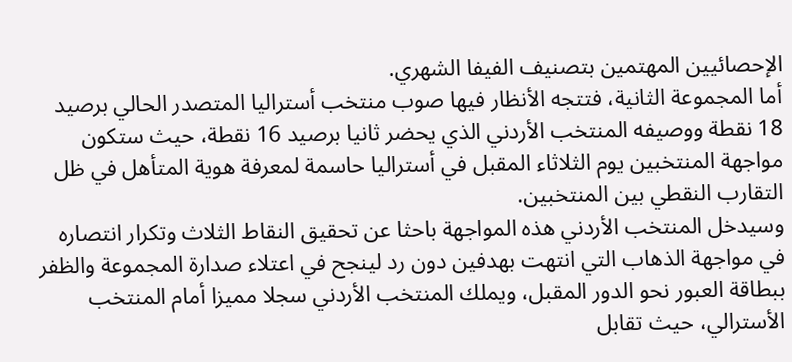الإحصائيين المهتمين بتصنيف الفيفا الشهري.
أما المجموعة الثانية، فتتجه الأنظار فيها صوب منتخب أستراليا المتصدر الحالي برصيد 18 نقطة ووصيفه المنتخب الأردني الذي يحضر ثانيا برصيد 16 نقطة، حيث ستكون مواجهة المنتخبين يوم الثلاثاء المقبل في أستراليا حاسمة لمعرفة هوية المتأهل في ظل التقارب النقطي بين المنتخبين.
وسيدخل المنتخب الأردني هذه المواجهة باحثا عن تحقيق النقاط الثلاث وتكرار انتصاره في مواجهة الذهاب التي انتهت بهدفين دون رد لينجح في اعتلاء صدارة المجموعة والظفر ببطاقة العبور نحو الدور المقبل، ويملك المنتخب الأردني سجلا مميزا أمام المنتخب الأسترالي، حيث تقابل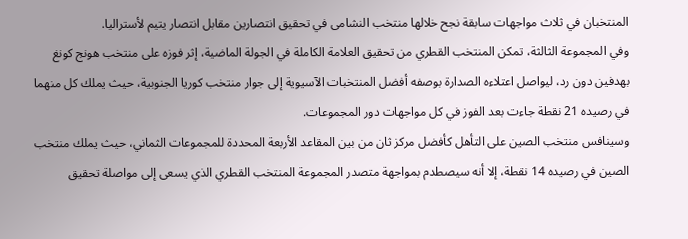المنتخبان في ثلاث مواجهات سابقة نجح خلالها منتخب النشامى في تحقيق انتصارين مقابل انتصار يتيم لأستراليا.
وفي المجموعة الثالثة، تمكن المنتخب القطري من تحقيق العلامة الكاملة في الجولة الماضية، إثر فوزه على منتخب هونج كونغ بهدفين دون رد، ليواصل اعتلاءه الصدارة بوصفه أفضل المنتخبات الآسيوية إلى جوار منتخب كوريا الجنوبية، حيث يملك كل منهما في رصيده 21 نقطة جاءت بعد الفوز في كل مواجهات دور المجموعات.
وسينافس منتخب الصين على التأهل كأفضل مركز ثان من بين المقاعد الأربعة المحددة للمجموعات الثماني، حيث يملك منتخب الصين في رصيده 14 نقطة، إلا أنه سيصطدم بمواجهة متصدر المجموعة المنتخب القطري الذي يسعى إلى مواصلة تحقيق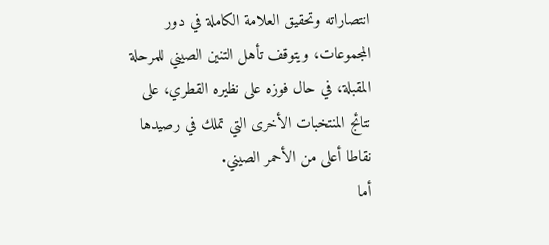انتصاراته وتحقيق العلامة الكاملة في دور المجموعات، ويتوقف تأهل التنين الصيني للمرحلة المقبلة، في حال فوزه على نظيره القطري، على نتائج المنتخبات الأخرى التي تملك في رصيدها نقاطا أعلى من الأحمر الصيني.
أما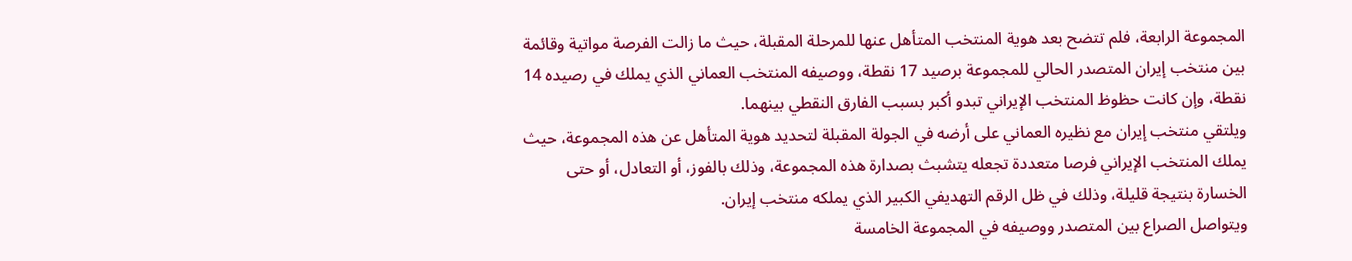المجموعة الرابعة، فلم تتضح بعد هوية المنتخب المتأهل عنها للمرحلة المقبلة، حيث ما زالت الفرصة مواتية وقائمة بين منتخب إيران المتصدر الحالي للمجموعة برصيد 17 نقطة، ووصيفه المنتخب العماني الذي يملك في رصيده 14 نقطة، وإن كانت حظوظ المنتخب الإيراني تبدو أكبر بسبب الفارق النقطي بينهما.
ويلتقي منتخب إيران مع نظيره العماني على أرضه في الجولة المقبلة لتحديد هوية المتأهل عن هذه المجموعة، حيث يملك المنتخب الإيراني فرصا متعددة تجعله يتشبث بصدارة هذه المجموعة، وذلك بالفوز، أو التعادل، أو حتى الخسارة بنتيجة قليلة، وذلك في ظل الرقم التهديفي الكبير الذي يملكه منتخب إيران.
ويتواصل الصراع بين المتصدر ووصيفه في المجموعة الخامسة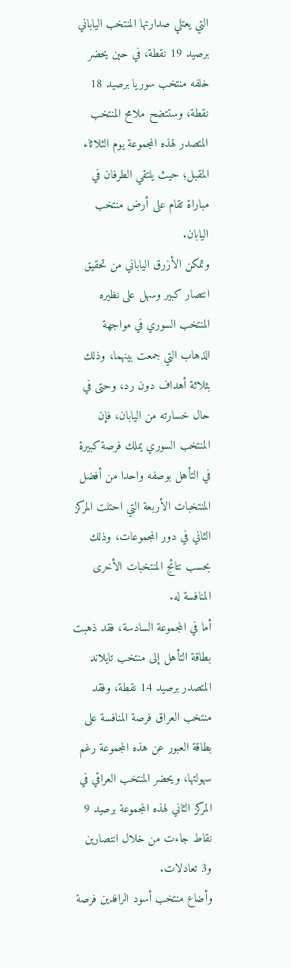التي يعتلي صدارتها المنتخب الياباني برصيد 19 نقطة، في حين يحضر خلفه منتخب سوريا برصيد 18 نقطة، وستتضح ملامح المنتخب المتصدر لهذه المجموعة يوم الثلاثاء المقبل؛ حيث يلتقي الطرفان في مباراة تقام على أرض منتخب اليابان.
وتمكن الأزرق الياباني من تحقيق انتصار كبير وسهل على نظيره المنتخب السوري في مواجهة الذهاب التي جمعت بينهما، وذلك بثلاثة أهداف دون رد، وحتى في حال خسارته من اليابان، فإن المنتخب السوري يملك فرصة كبيرة في التأهل بوصفه واحدا من أفضل المنتخبات الأربعة التي احتلت المركز الثاني في دور المجموعات، وذلك بحسب نتائج المنتخبات الأخرى المنافسة له.
أما في المجموعة السادسة، فقد ذهبت بطاقة التأهل إلى منتخب تايلاند المتصدر برصيد 14 نقطة، وفقد منتخب العراق فرصة المنافسة على بطاقة العبور عن هذه المجموعة رغم سهولتها، ويحضر المنتخب العراقي في المركز الثاني لهذه المجموعة برصيد 9 نقاط جاءت من خلال انتصارين و3 تعادلات.
وأضاع منتخب أسود الرافدين فرصة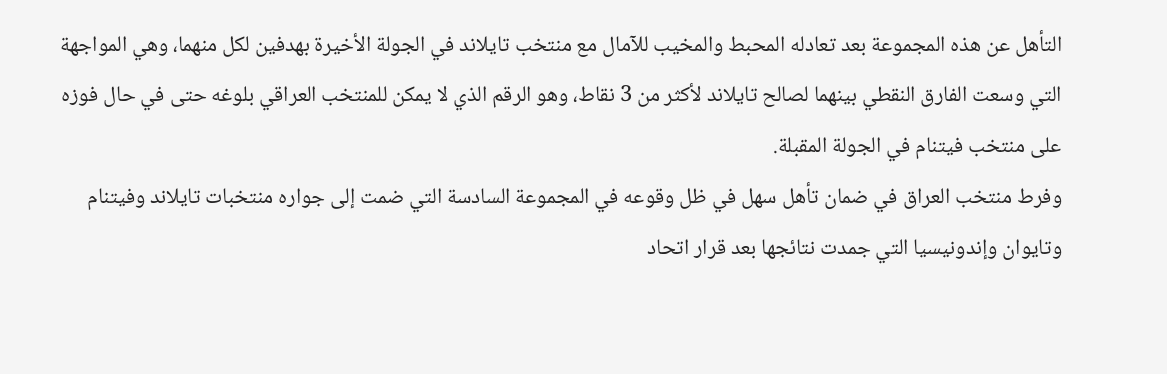التأهل عن هذه المجموعة بعد تعادله المحبط والمخيب للآمال مع منتخب تايلاند في الجولة الأخيرة بهدفين لكل منهما، وهي المواجهة التي وسعت الفارق النقطي بينهما لصالح تايلاند لأكثر من 3 نقاط، وهو الرقم الذي لا يمكن للمنتخب العراقي بلوغه حتى في حال فوزه على منتخب فيتنام في الجولة المقبلة.
وفرط منتخب العراق في ضمان تأهل سهل في ظل وقوعه في المجموعة السادسة التي ضمت إلى جواره منتخبات تايلاند وفيتنام وتايوان وإندونيسيا التي جمدت نتائجها بعد قرار اتحاد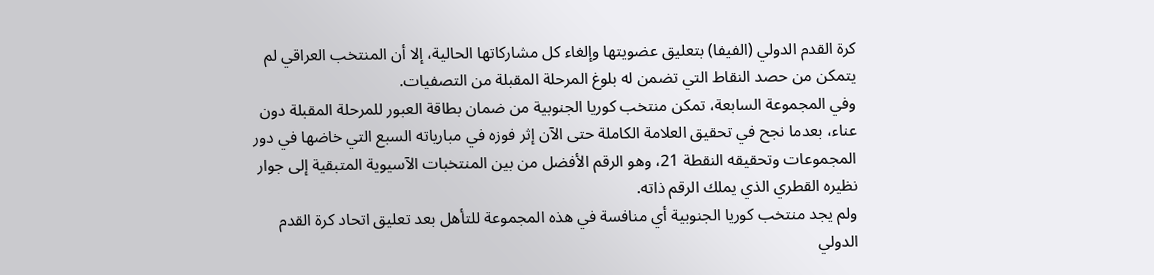كرة القدم الدولي (الفيفا) بتعليق عضويتها وإلغاء كل مشاركاتها الحالية، إلا أن المنتخب العراقي لم يتمكن من حصد النقاط التي تضمن له بلوغ المرحلة المقبلة من التصفيات.
وفي المجموعة السابعة، تمكن منتخب كوريا الجنوبية من ضمان بطاقة العبور للمرحلة المقبلة دون عناء، بعدما نجح في تحقيق العلامة الكاملة حتى الآن إثر فوزه في مبارياته السبع التي خاضها في دور المجموعات وتحقيقه النقطة 21، وهو الرقم الأفضل من بين المنتخبات الآسيوية المتبقية إلى جوار نظيره القطري الذي يملك الرقم ذاته.
ولم يجد منتخب كوريا الجنوبية أي منافسة في هذه المجموعة للتأهل بعد تعليق اتحاد كرة القدم الدولي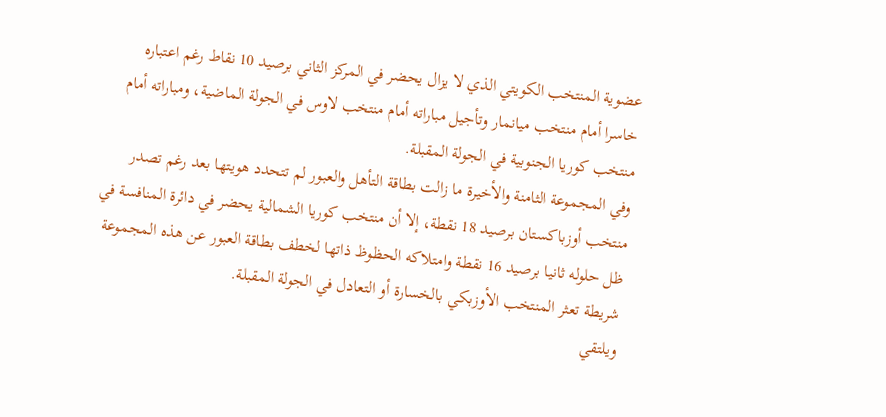عضوية المنتخب الكويتي الذي لا يزال يحضر في المركز الثاني برصيد 10 نقاط رغم اعتباره خاسرا أمام منتخب ميانمار وتأجيل مباراته أمام منتخب لاوس في الجولة الماضية، ومباراته أمام منتخب كوريا الجنوبية في الجولة المقبلة.
وفي المجموعة الثامنة والأخيرة ما زالت بطاقة التأهل والعبور لم تتحدد هويتها بعد رغم تصدر منتخب أوزباكستان برصيد 18 نقطة، إلا أن منتخب كوريا الشمالية يحضر في دائرة المنافسة في ظل حلوله ثانيا برصيد 16 نقطة وامتلاكه الحظوظ ذاتها لخطف بطاقة العبور عن هذه المجموعة شريطة تعثر المنتخب الأوزبكي بالخسارة أو التعادل في الجولة المقبلة.
ويلتقي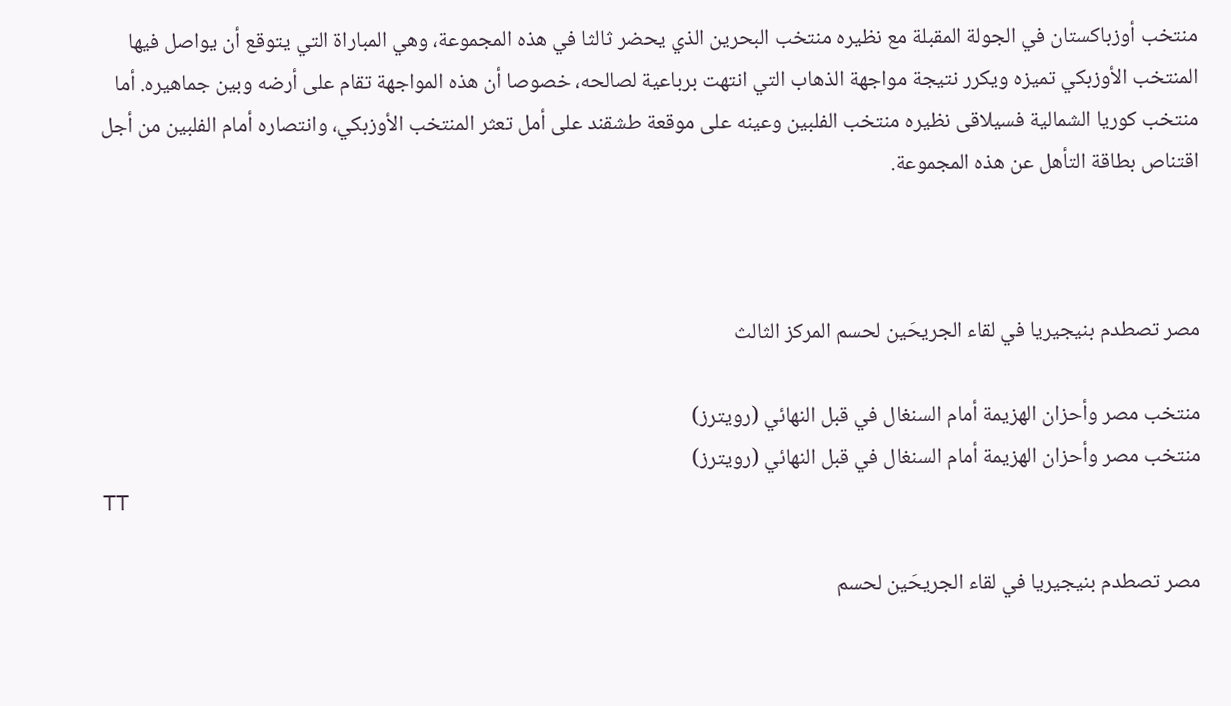منتخب أوزباكستان في الجولة المقبلة مع نظيره منتخب البحرين الذي يحضر ثالثا في هذه المجموعة، وهي المباراة التي يتوقع أن يواصل فيها المنتخب الأوزبكي تميزه ويكرر نتيجة مواجهة الذهاب التي انتهت برباعية لصالحه، خصوصا أن هذه المواجهة تقام على أرضه وبين جماهيره. أما منتخب كوريا الشمالية فسيلاقى نظيره منتخب الفلبين وعينه على موقعة طشقند على أمل تعثر المنتخب الأوزبكي، وانتصاره أمام الفلبين من أجل اقتناص بطاقة التأهل عن هذه المجموعة.



مصر تصطدم بنيجيريا في لقاء الجريحَين لحسم المركز الثالث

منتخب مصر وأحزان الهزيمة أمام السنغال في قبل النهائي (رويترز)
منتخب مصر وأحزان الهزيمة أمام السنغال في قبل النهائي (رويترز)
TT

مصر تصطدم بنيجيريا في لقاء الجريحَين لحسم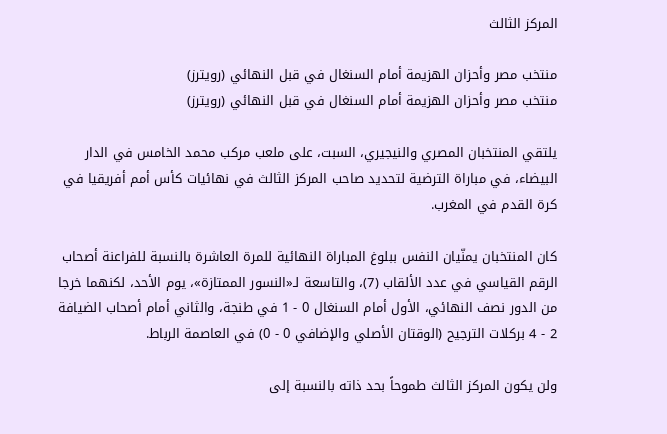المركز الثالث

منتخب مصر وأحزان الهزيمة أمام السنغال في قبل النهائي (رويترز)
منتخب مصر وأحزان الهزيمة أمام السنغال في قبل النهائي (رويترز)

يلتقي المنتخبان المصري والنيجيري، السبت، على ملعب مركب محمد الخامس في الدار البيضاء، في مباراة الترضية لتحديد صاحب المركز الثالث في نهائيات كأس أمم أفريقيا في كرة القدم في المغرب.

كان المنتخبان يمنّيان النفس ببلوغ المباراة النهائية للمرة العاشرة بالنسبة للفراعنة أصحاب الرقم القياسي في عدد الألقاب (7)، والتاسعة لـ«النسور الممتازة»، يوم الأحد، لكنهما خرجا من الدور نصف النهائي، الأول أمام السنغال 0 - 1 في طنجة، والثاني أمام أصحاب الضيافة 2 - 4 بركلات الترجيح (الوقتان الأصلي والإضافي 0 - 0) في العاصمة الرباط.

ولن يكون المركز الثالث طموحاً بحد ذاته بالنسبة إلى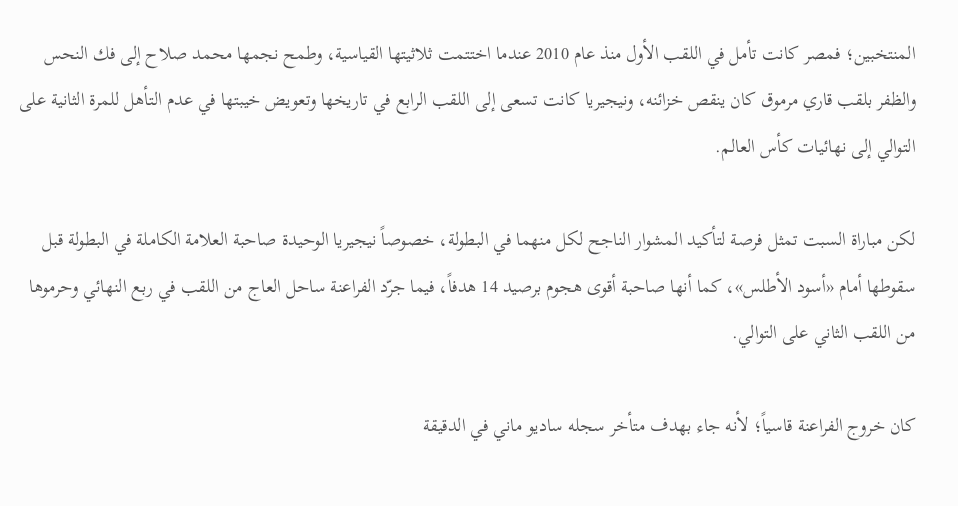المنتخبين؛ فمصر كانت تأمل في اللقب الأول منذ عام 2010 عندما اختتمت ثلاثيتها القياسية، وطمح نجمها محمد صلاح إلى فك النحس والظفر بلقب قاري مرموق كان ينقص خزائنه، ونيجيريا كانت تسعى إلى اللقب الرابع في تاريخها وتعويض خيبتها في عدم التأهل للمرة الثانية على التوالي إلى نهائيات كأس العالم.

لكن مباراة السبت تمثل فرصة لتأكيد المشوار الناجح لكل منهما في البطولة، خصوصاً نيجيريا الوحيدة صاحبة العلامة الكاملة في البطولة قبل سقوطها أمام «أسود الأطلس»، كما أنها صاحبة أقوى هجوم برصيد 14 هدفاً، فيما جرّد الفراعنة ساحل العاج من اللقب في ربع النهائي وحرموها من اللقب الثاني على التوالي.

كان خروج الفراعنة قاسياً؛ لأنه جاء بهدف متأخر سجله ساديو ماني في الدقيقة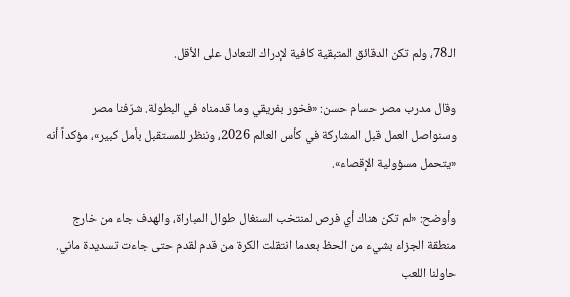الـ78، ولم تكن الدقائق المتبقية كافية لإدراك التعادل على الأقل.

وقال مدرب مصر حسام حسن: «فخور بفريقي وما قدمناه في البطولة. شرّفنا مصر وسنواصل العمل قبل المشاركة في كأس العالم 2026، وننظر للمستقبل بأمل كبير»، مؤكداً أنه «يتحمل مسؤولية الإقصاء».

وأوضح: «لم تكن هناك أي فرص لمنتخب السنغال طوال المباراة، والهدف جاء من خارج منطقة الجزاء بشيء من الحظ بعدما انتقلت الكرة من قدم لقدم حتى جاءت تسديدة ماني. حاولنا اللعب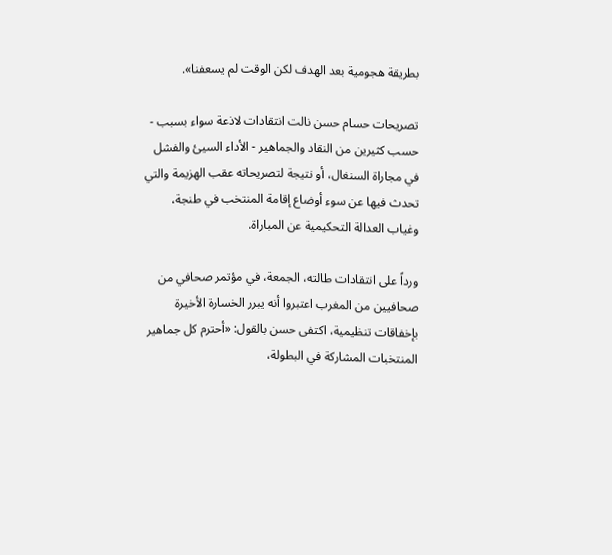بطريقة هجومية بعد الهدف لكن الوقت لم يسعفنا».

تصريحات حسام حسن نالت انتقادات لاذعة سواء بسبب - حسب كثيرين من النقاد والجماهير - الأداء السيئ والفشل في مجاراة السنغال، أو نتيجة لتصريحاته عقب الهزيمة والتي تحدث فيها عن سوء أوضاع إقامة المنتخب في طنجة، وغياب العدالة التحكيمية عن المباراة.

ورداً على انتقادات طالته، الجمعة، في مؤتمر صحافي من صحافيين من المغرب اعتبروا أنه يبرر الخسارة الأخيرة بإخفاقات تنظيمية، اكتفى حسن بالقول: «أحترم كل جماهير المنتخبات المشاركة في البطولة،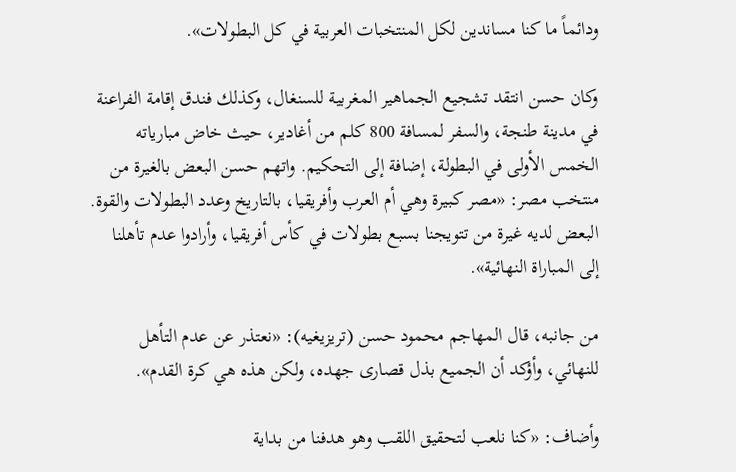ودائماً ما كنا مساندين لكل المنتخبات العربية في كل البطولات».

وكان حسن انتقد تشجيع الجماهير المغربية للسنغال، وكذلك فندق إقامة الفراعنة في مدينة طنجة، والسفر لمسافة 800 كلم من أغادير، حيث خاض مبارياته الخمس الأولى في البطولة، إضافة إلى التحكيم. واتهم حسن البعض بالغيرة من منتخب مصر: «مصر كبيرة وهي أم العرب وأفريقيا، بالتاريخ وعدد البطولات والقوة. البعض لديه غيرة من تتويجنا بسبع بطولات في كأس أفريقيا، وأرادوا عدم تأهلنا إلى المباراة النهائية».

من جانبه، قال المهاجم محمود حسن (تريزيغيه): «نعتذر عن عدم التأهل للنهائي، وأؤكد أن الجميع بذل قصارى جهده، ولكن هذه هي كرة القدم».

وأضاف: «كنا نلعب لتحقيق اللقب وهو هدفنا من بداية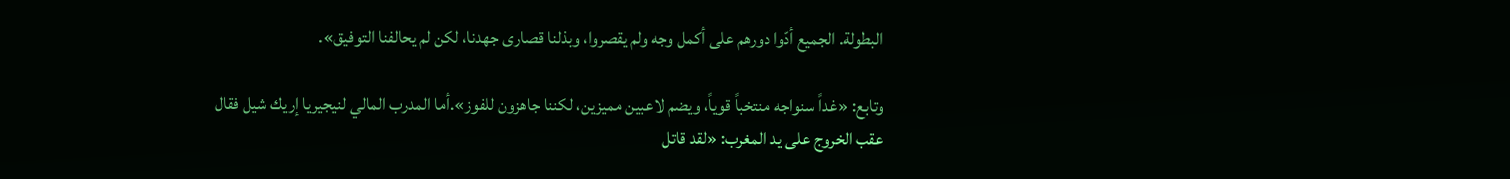البطولة. الجميع أدّوا دورهم على أكمل وجه ولم يقصروا، وبذلنا قصارى جهدنا، لكن لم يحالفنا التوفيق».

وتابع: «غداً سنواجه منتخباً قوياً، ويضم لاعبين مميزين، لكننا جاهزون للفوز».أما المدرب المالي لنيجيريا إريك شيل فقال عقب الخروج على يد المغرب: «لقد قاتل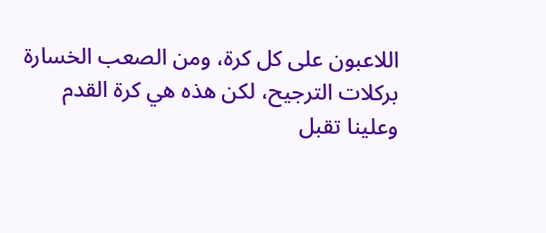اللاعبون على كل كرة، ومن الصعب الخسارة بركلات الترجيح، لكن هذه هي كرة القدم وعلينا تقبل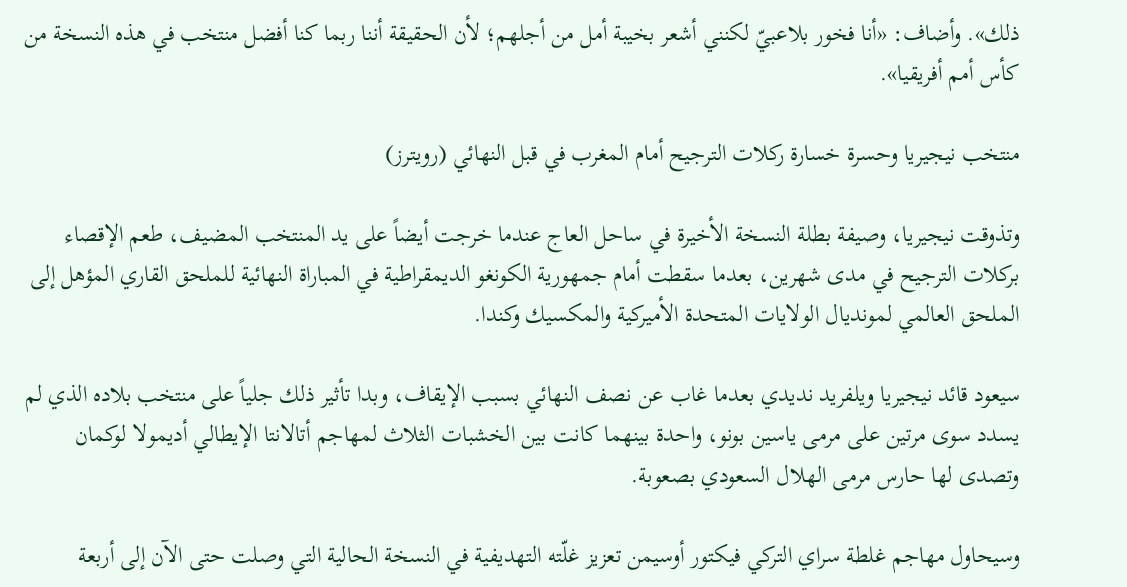ذلك». وأضاف: «أنا فخور بلاعبيّ لكنني أشعر بخيبة أمل من أجلهم؛ لأن الحقيقة أننا ربما كنا أفضل منتخب في هذه النسخة من كأس أمم أفريقيا».

منتخب نيجيريا وحسرة خسارة ركلات الترجيح أمام المغرب في قبل النهائي (رويترز)

وتذوقت نيجيريا، وصيفة بطلة النسخة الأخيرة في ساحل العاج عندما خرجت أيضاً على يد المنتخب المضيف، طعم الإقصاء بركلات الترجيح في مدى شهرين، بعدما سقطت أمام جمهورية الكونغو الديمقراطية في المباراة النهائية للملحق القاري المؤهل إلى الملحق العالمي لمونديال الولايات المتحدة الأميركية والمكسيك وكندا.

سيعود قائد نيجيريا ويلفريد نديدي بعدما غاب عن نصف النهائي بسبب الإيقاف، وبدا تأثير ذلك جلياً على منتخب بلاده الذي لم يسدد سوى مرتين على مرمى ياسين بونو، واحدة بينهما كانت بين الخشبات الثلاث لمهاجم أتالانتا الإيطالي أديمولا لوكمان وتصدى لها حارس مرمى الهلال السعودي بصعوبة.

وسيحاول مهاجم غلطة سراي التركي فيكتور أوسيمن تعزيز غلّته التهديفية في النسخة الحالية التي وصلت حتى الآن إلى أربعة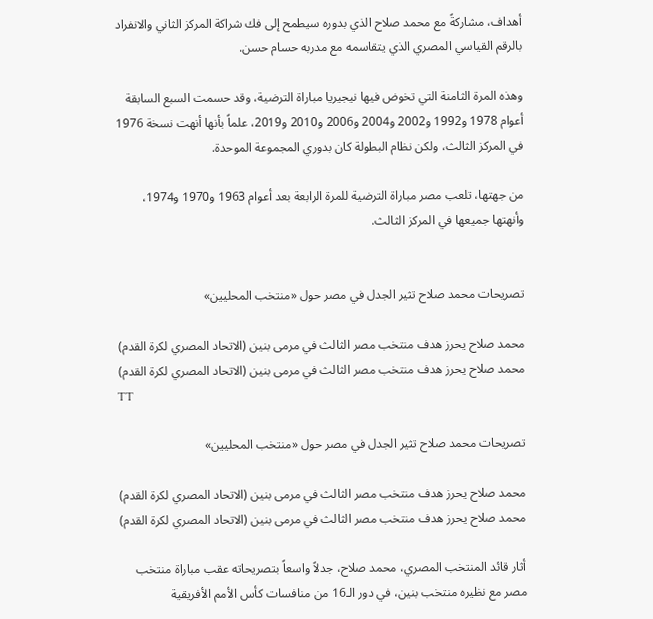أهداف، مشاركةً مع محمد صلاح الذي بدوره سيطمح إلى فك شراكة المركز الثاني والانفراد بالرقم القياسي المصري الذي يتقاسمه مع مدربه حسام حسن.

وهذه المرة الثامنة التي تخوض فيها نيجيريا مباراة الترضية، وقد حسمت السبع السابقة أعوام 1978 و1992 و2002 و2004 و2006 و2010 و2019، علماً بأنها أنهت نسخة 1976 في المركز الثالث، ولكن نظام البطولة كان بدوري المجموعة الموحدة.

من جهتها، تلعب مصر مباراة الترضية للمرة الرابعة بعد أعوام 1963 و1970 و1974، وأنهتها جميعها في المركز الثالث.


تصريحات محمد صلاح تثير الجدل في مصر حول «منتخب المحليين»

محمد صلاح يحرز هدف منتخب مصر الثالث في مرمى بنين (الاتحاد المصري لكرة القدم)
محمد صلاح يحرز هدف منتخب مصر الثالث في مرمى بنين (الاتحاد المصري لكرة القدم)
TT

تصريحات محمد صلاح تثير الجدل في مصر حول «منتخب المحليين»

محمد صلاح يحرز هدف منتخب مصر الثالث في مرمى بنين (الاتحاد المصري لكرة القدم)
محمد صلاح يحرز هدف منتخب مصر الثالث في مرمى بنين (الاتحاد المصري لكرة القدم)

أثار قائد المنتخب المصري، محمد صلاح، جدلاً واسعاً بتصريحاته عقب مباراة منتخب مصر مع نظيره منتخب بنين، في دور الـ16 من منافسات كأس الأمم الأفريقية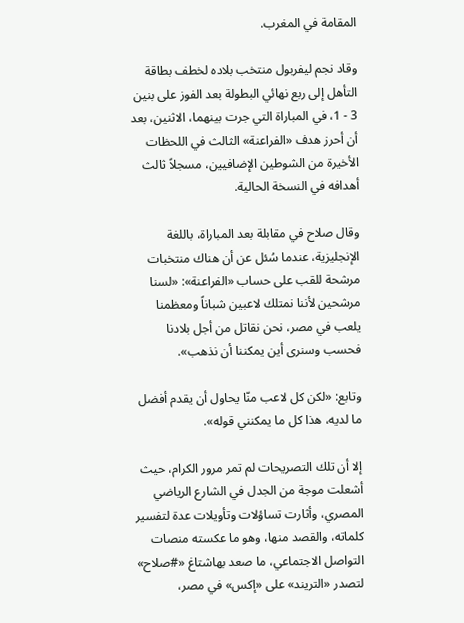المقامة في المغرب.

وقاد نجم ليفربول منتخب بلاده لخطف بطاقة التأهل إلى ربع نهائي البطولة بعد الفوز على بنين 3 - 1، في المباراة التي جرت بينهما، الاثنين، بعد أن أحرز هدف «الفراعنة» الثالث في اللحظات الأخيرة من الشوطين الإضافيين، مسجلاً ثالث أهدافه في النسخة الحالية.

وقال صلاح في مقابلة بعد المباراة، باللغة الإنجليزية، عندما سُئل عن أن هناك منتخبات مرشحة للقب على حساب «الفراعنة»: «لسنا مرشحين لأننا نمتلك لاعبين شباناً ومعظمنا يلعب في مصر، نحن نقاتل من أجل بلادنا فحسب وسنرى أين يمكننا أن نذهب».

وتابع: «لكن كل لاعب منّا يحاول أن يقدم أفضل ما لديه، هذا كل ما يمكنني قوله».

إلا أن تلك التصريحات لم تمر مرور الكرام، حيث أشعلت موجة من الجدل في الشارع الرياضي المصري، وأثارت تساؤلات وتأويلات عدة لتفسير كلماته، والقصد منها، وهو ما عكسته منصات التواصل الاجتماعي، ما صعد بهاشتاغ «#صلاح» لتصدر «التريند» على «إكس» في مصر،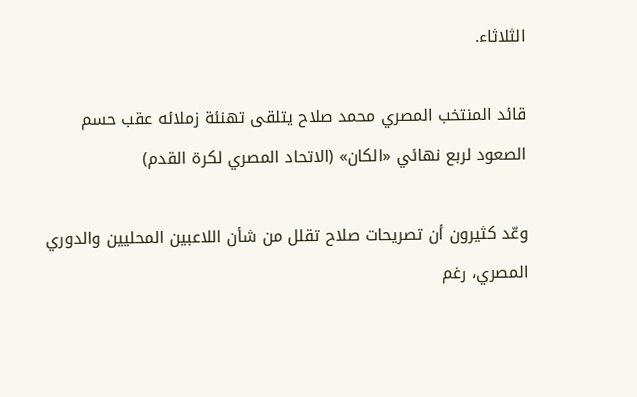الثلاثاء.

قائد المنتخب المصري محمد صلاح يتلقى تهنئة زملائه عقب حسم الصعود لربع نهائي «الكان» (الاتحاد المصري لكرة القدم)

وعّد كثيرون أن تصريحات صلاح تقلل من شأن اللاعبين المحليين والدوري المصري، رغم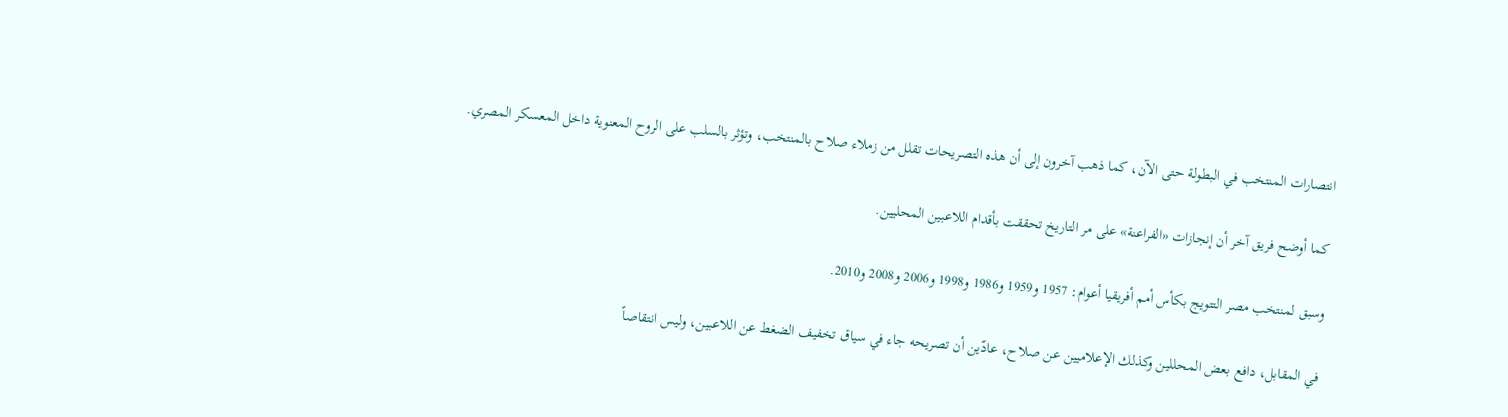انتصارات المنتخب في البطولة حتى الآن، كما ذهب آخرون إلى أن هذه التصريحات تقلل من زملاء صلاح بالمنتخب، وتؤثر بالسلب على الروح المعنوية داخل المعسكر المصري.

كما أوضح فريق آخر أن إنجازات «الفراعنة» على مر التاريخ تحققت بأقدام اللاعبين المحليين.

وسبق لمنتخب مصر التتويج بكأس أمم أفريقيا أعوام: 1957 و1959 و1986 و1998 و2006 و2008 و2010.

في المقابل، دافع بعض المحللين وكذلك الإعلاميين عن صلاح، عادّين أن تصريحه جاء في سياق تخفيف الضغط عن اللاعبين، وليس انتقاصاً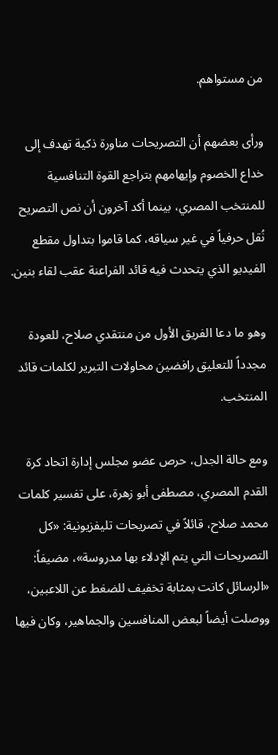من مستواهم.

ورأى بعضهم أن التصريحات مناورة ذكية تهدف إلى خداع الخصوم وإيهامهم بتراجع القوة التنافسية للمنتخب المصري، بينما أكد آخرون أن نص التصريح نُقل حرفياً في غير سياقه، كما قاموا بتداول مقطع الفيديو الذي يتحدث فيه قائد الفراعنة عقب لقاء بنين.

وهو ما دعا الفريق الأول من منتقدي صلاح، للعودة مجدداً للتعليق رافضين محاولات التبرير لكلمات قائد المنتخب.

ومع حالة الجدل، حرص عضو مجلس إدارة اتحاد كرة القدم المصري، مصطفى أبو زهرة، على تفسير كلمات محمد صلاح، قائلاً في تصريحات تليفزيونية: «كل التصريحات التي يتم الإدلاء بها مدروسة»، مضيفاً: «الرسائل كانت بمثابة تخفيف للضغط عن اللاعبين، ووصلت أيضاً لبعض المنافسين والجماهير، وكان فيها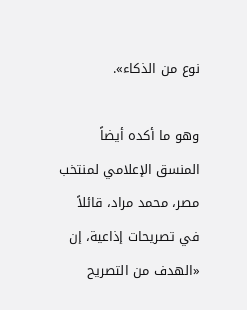نوع من الذكاء».

وهو ما أكده أيضاً المنسق الإعلامي لمنتخب مصر، محمد مراد، قائلاً في تصريحات إذاعية، إن «الهدف من التصريح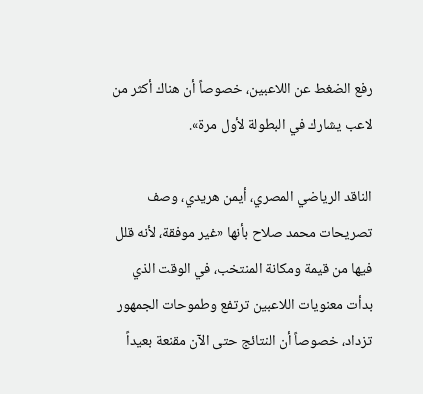رفع الضغط عن اللاعبين، خصوصاً أن هناك أكثر من لاعب يشارك في البطولة لأول مرة».

الناقد الرياضي المصري، أيمن هريدي، وصف تصريحات محمد صلاح بأنها «غير موفقة، لأنه قلل فيها من قيمة ومكانة المنتخب، في الوقت الذي بدأت معنويات اللاعبين ترتفع وطموحات الجمهور تزداد، خصوصاً أن النتائج حتى الآن مقنعة بعيداً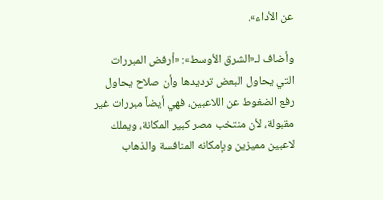عن الأداء».

وأضاف لـ«الشرق الأوسط»: «أرفض المبررات التي يحاول البعض ترديدها وأن صلاح يحاول رفع الضغوط عن اللاعبين، فهي أيضاً مبررات غير مقبولة، لأن منتخب مصر كبير المكانة، ويملك لاعبين مميزين وبإمكانه المنافسة والذهاب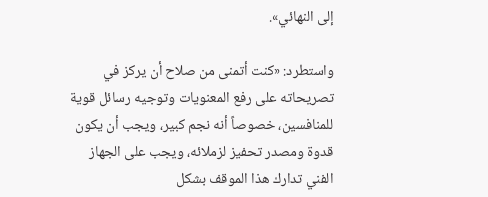إلى النهائي».

واستطرد: «كنت أتمنى من صلاح أن يركز في تصريحاته على رفع المعنويات وتوجيه رسائل قوية للمنافسين، خصوصاً أنه نجم كبير، ويجب أن يكون قدوة ومصدر تحفيز لزملائه، ويجب على الجهاز الفني تدارك هذا الموقف بشكل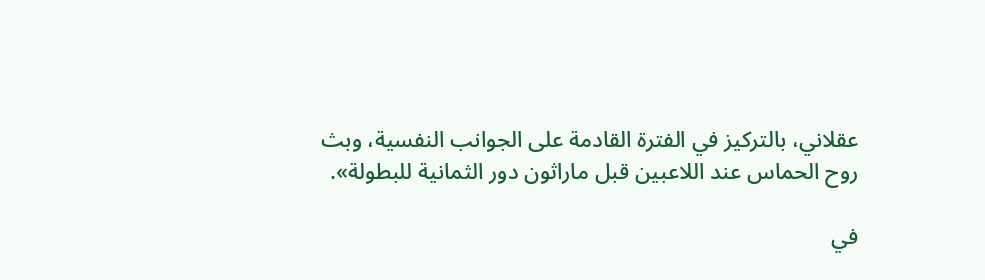عقلاني، بالتركيز في الفترة القادمة على الجوانب النفسية، وبث روح الحماس عند اللاعبين قبل ماراثون دور الثمانية للبطولة».

في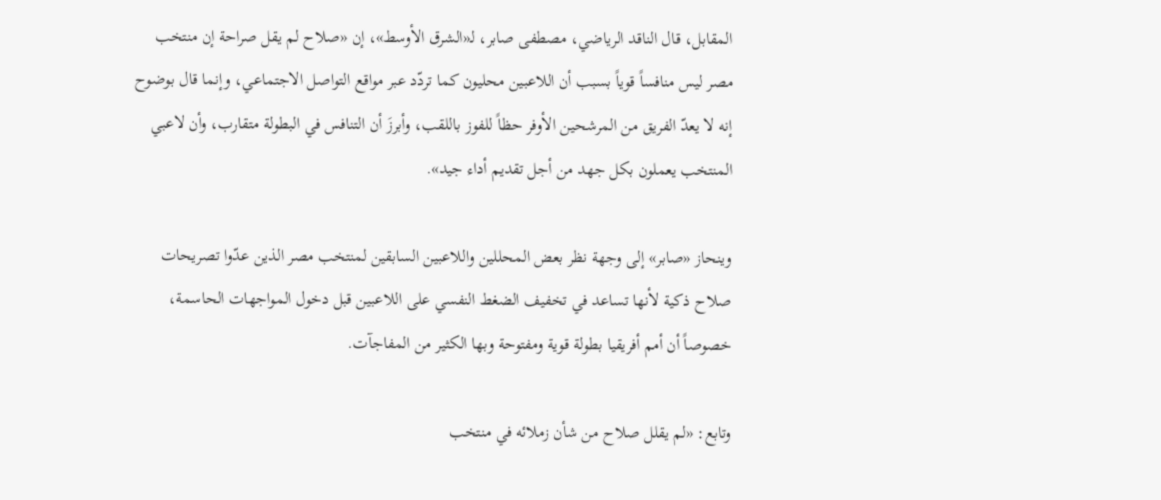المقابل، قال الناقد الرياضي، مصطفى صابر، لـ«الشرق الأوسط»، إن «صلاح لم يقل صراحة إن منتخب مصر ليس منافساً قوياً بسبب أن اللاعبين محليون كما تردّد عبر مواقع التواصل الاجتماعي، وإنما قال بوضوح إنه لا يعدّ الفريق من المرشحين الأوفر حظاً للفوز باللقب، وأبرزَ أن التنافس في البطولة متقارب، وأن لاعبي المنتخب يعملون بكل جهد من أجل تقديم أداء جيد».

وينحاز «صابر» إلى وجهة نظر بعض المحللين واللاعبين السابقين لمنتخب مصر الذين عدّوا تصريحات صلاح ذكية لأنها تساعد في تخفيف الضغط النفسي على اللاعبين قبل دخول المواجهات الحاسمة، خصوصاً أن أمم أفريقيا بطولة قوية ومفتوحة وبها الكثير من المفاجآت.

وتابع: «لم يقلل صلاح من شأن زملائه في منتخب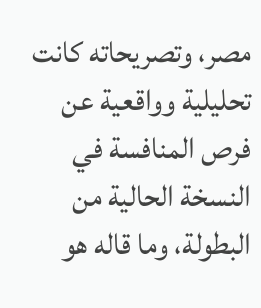مصر، وتصريحاته كانت تحليلية وواقعية عن فرص المنافسة في النسخة الحالية من البطولة، وما قاله هو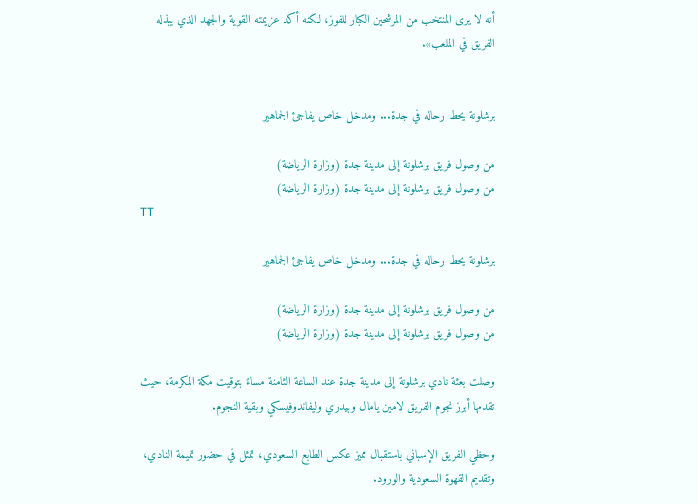أنه لا يرى المنتخب من المرشحين الكبار للفوز، لكنه أكد عزيمته القوية والجهد الذي يبذله الفريق في الملعب».


برشلونة يحط رحاله في جدة... ومدخل خاص يفاجئ الجماهير

من وصول فريق برشلونة إلى مدينة جدة (وزارة الرياضة)
من وصول فريق برشلونة إلى مدينة جدة (وزارة الرياضة)
TT

برشلونة يحط رحاله في جدة... ومدخل خاص يفاجئ الجماهير

من وصول فريق برشلونة إلى مدينة جدة (وزارة الرياضة)
من وصول فريق برشلونة إلى مدينة جدة (وزارة الرياضة)

وصلت بعثة نادي برشلونة إلى مدينة جدة عند الساعة الثامنة مساءً بتوقيت مكة المكرمة، حيث تقدمها أبرز نجوم الفريق لامين يامال وبيدري وليفاندوفيسكي وبقية النجوم.

وحظي الفريق الإسباني باستقبال مميز عكس الطابع السعودي، تمثل في حضور تميمة النادي، وتقديم القهوة السعودية والورود.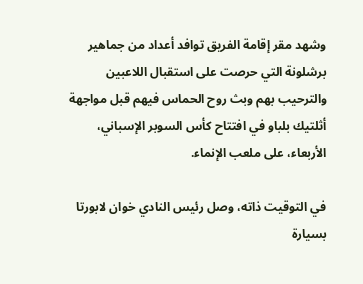وشهد مقر إقامة الفريق توافد أعداد من جماهير برشلونة التي حرصت على استقبال اللاعبين والترحيب بهم وبث روح الحماس فيهم قبل مواجهة أثلتيك بلباو في افتتاح كأس السوبر الإسباني، الأربعاء، على ملعب الإنماء.

في التوقيت ذاته، وصل رئيس النادي خوان لابورتا بسيارة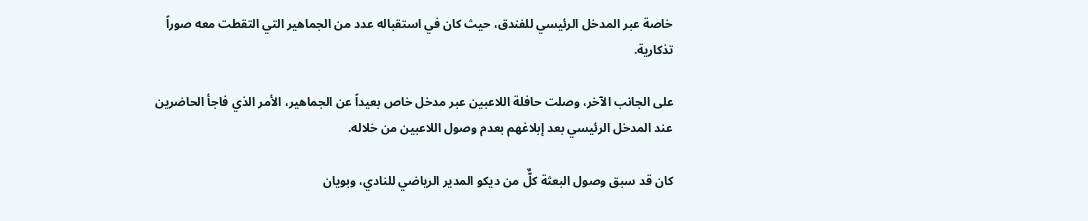خاصة عبر المدخل الرئيسي للفندق، حيث كان في استقباله عدد من الجماهير التي التقطت معه صوراً تذكارية.

على الجانب الآخر، وصلت حافلة اللاعبين عبر مدخل خاص بعيداً عن الجماهير، الأمر الذي فاجأ الحاضرين عند المدخل الرئيسي بعد إبلاغهم بعدم وصول اللاعبين من خلاله.

كان قد سبق وصول البعثة كلٌّ من ديكو المدير الرياضي للنادي، وبويان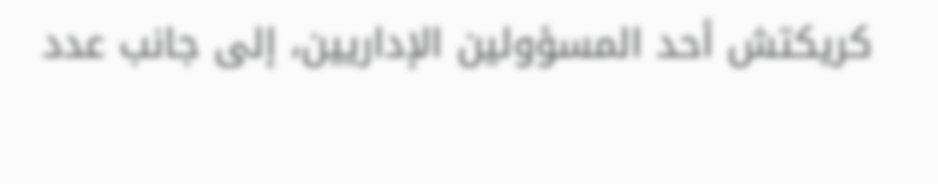كريكتش أحد المسؤولين الإداريين، إلى جانب عدد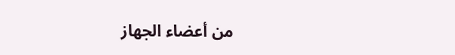من أعضاء الجهاز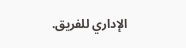الإداري للفريق.